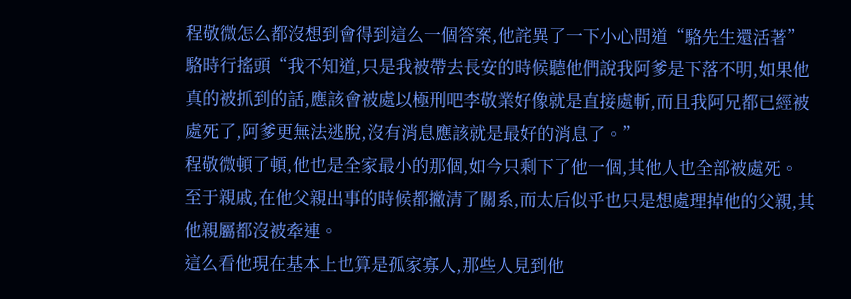程敬微怎么都沒想到會得到這么一個答案,他詫異了一下小心問道“駱先生還活著”
駱時行搖頭“我不知道,只是我被帶去長安的時候聽他們說我阿爹是下落不明,如果他真的被抓到的話,應該會被處以極刑吧李敬業好像就是直接處斬,而且我阿兄都已經被處死了,阿爹更無法逃脫,沒有消息應該就是最好的消息了。”
程敬微頓了頓,他也是全家最小的那個,如今只剩下了他一個,其他人也全部被處死。
至于親戚,在他父親出事的時候都撇清了關系,而太后似乎也只是想處理掉他的父親,其他親屬都沒被牽連。
這么看他現在基本上也算是孤家寡人,那些人見到他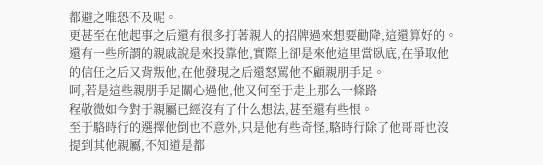都避之唯恐不及呢。
更甚至在他起事之后還有很多打著親人的招牌過來想要勸降,這還算好的。
還有一些所謂的親戚說是來投靠他,實際上卻是來他這里當臥底,在爭取他的信任之后又背叛他,在他發現之后還怒罵他不顧親朋手足。
呵,若是這些親朋手足關心過他,他又何至于走上那么一條路
程敬微如今對于親屬已經沒有了什么想法,甚至還有些恨。
至于駱時行的選擇他倒也不意外,只是他有些奇怪,駱時行除了他哥哥也沒提到其他親屬,不知道是都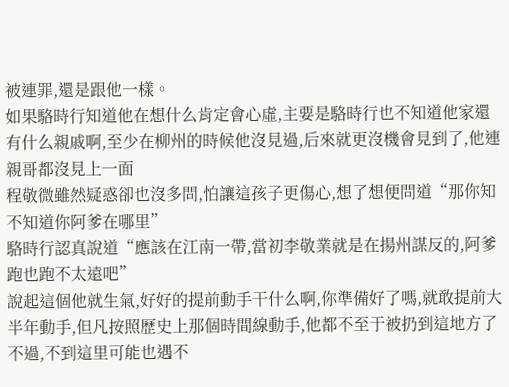被連罪,還是跟他一樣。
如果駱時行知道他在想什么肯定會心虛,主要是駱時行也不知道他家還有什么親戚啊,至少在柳州的時候他沒見過,后來就更沒機會見到了,他連親哥都沒見上一面
程敬微雖然疑惑卻也沒多問,怕讓這孩子更傷心,想了想便問道“那你知不知道你阿爹在哪里”
駱時行認真說道“應該在江南一帶,當初李敬業就是在揚州謀反的,阿爹跑也跑不太遠吧”
說起這個他就生氣,好好的提前動手干什么啊,你準備好了嗎,就敢提前大半年動手,但凡按照歷史上那個時間線動手,他都不至于被扔到這地方了
不過,不到這里可能也遇不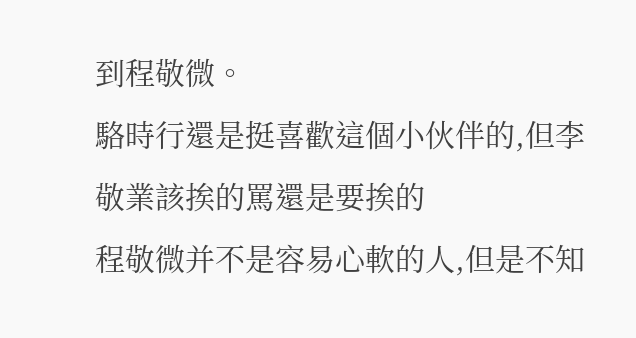到程敬微。
駱時行還是挺喜歡這個小伙伴的,但李敬業該挨的罵還是要挨的
程敬微并不是容易心軟的人,但是不知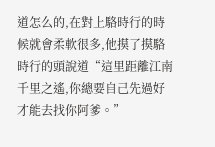道怎么的,在對上駱時行的時候就會柔軟很多,他摸了摸駱時行的頭說道“這里距離江南千里之遙,你總要自己先過好才能去找你阿爹。”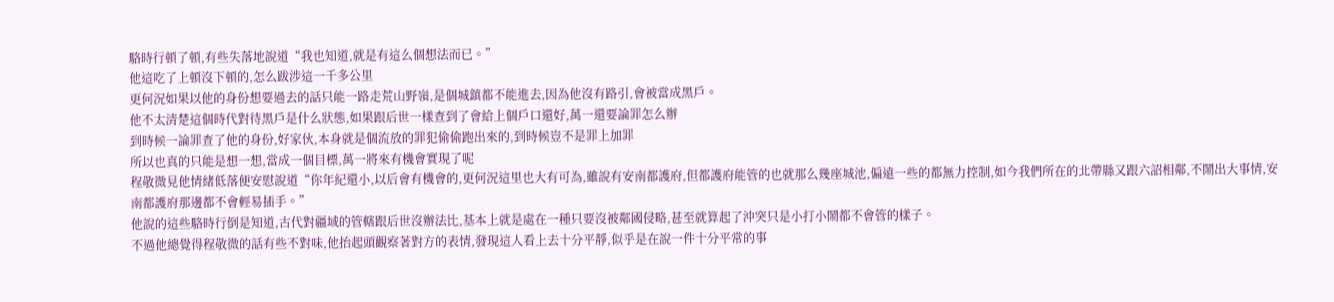駱時行頓了頓,有些失落地說道“我也知道,就是有這么個想法而已。”
他這吃了上頓沒下頓的,怎么跋涉這一千多公里
更何況如果以他的身份想要過去的話只能一路走荒山野嶺,是個城鎮都不能進去,因為他沒有路引,會被當成黑戶。
他不太清楚這個時代對待黑戶是什么狀態,如果跟后世一樣查到了會給上個戶口還好,萬一還要論罪怎么辦
到時候一論罪查了他的身份,好家伙,本身就是個流放的罪犯偷偷跑出來的,到時候豈不是罪上加罪
所以也真的只能是想一想,當成一個目標,萬一將來有機會實現了呢
程敬微見他情緒低落便安慰說道“你年紀還小,以后會有機會的,更何況這里也大有可為,雖說有安南都護府,但都護府能管的也就那么幾座城池,偏遠一些的都無力控制,如今我們所在的北帶縣又跟六詔相鄰,不鬧出大事情,安南都護府那邊都不會輕易插手。”
他說的這些駱時行倒是知道,古代對疆域的管轄跟后世沒辦法比,基本上就是處在一種只要沒被鄰國侵略,甚至就算起了沖突只是小打小鬧都不會管的樣子。
不過他總覺得程敬微的話有些不對味,他抬起頭觀察著對方的表情,發現這人看上去十分平靜,似乎是在說一件十分平常的事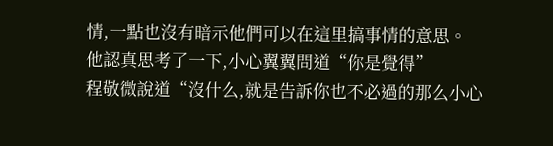情,一點也沒有暗示他們可以在這里搞事情的意思。
他認真思考了一下,小心翼翼問道“你是覺得”
程敬微說道“沒什么,就是告訴你也不必過的那么小心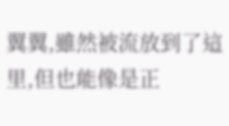翼翼,雖然被流放到了這里,但也能像是正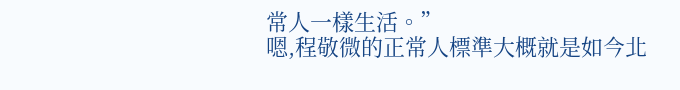常人一樣生活。”
嗯,程敬微的正常人標準大概就是如今北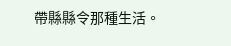帶縣縣令那種生活。